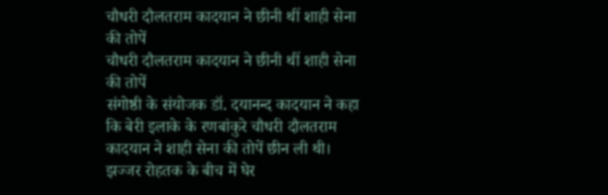चौधरी दौलतराम कादयान ने छीनी थीं शाही सेना की तोपें
चौधरी दौलतराम कादयान ने छीनी थीं शाही सेना की तोपें
संगोष्ठी के संयोजक डॉ. दयानन्द कादयान ने कहा कि बेरी इलाके के रणबांकुरे चौधरी दौलतराम कादयान ने शाही सेना की तोपें छीन ली थी। झज्जर रोहतक के बीच में घेर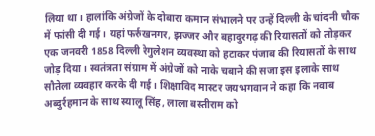लिया था। हालांकि अंग्रेजों के दोबारा कमान संभालने पर उन्हें दिल्ली के चांदनी चौक में फांसी दी गई। यहां फर्रुखनगर, झज्जर और बहादुरगढ़ की रियासतों को तोड़कर एक जनवरी 1858 दिल्ली रेगुलेशन व्यवस्था को हटाकर पंजाब की रियासतों के साथ जोड़ दिया। स्वतंत्रता संग्राम में अंग्रेजों को नाके चबाने की सजा इस इलाके साथ सौतेला व्यवहार करके दी गई। शिक्षाविद मास्टर जयभगवान ने कहा कि नवाब अब्दुर्रहमान के साथ स्यालू सिंह, लाला बस्तीराम को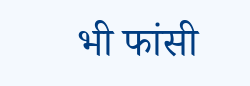भी फांसी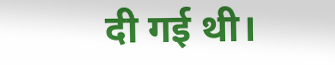दी गई थी।